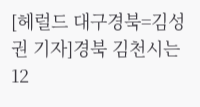[헤럴드 대구경북=김성권 기자]경북 김천시는 12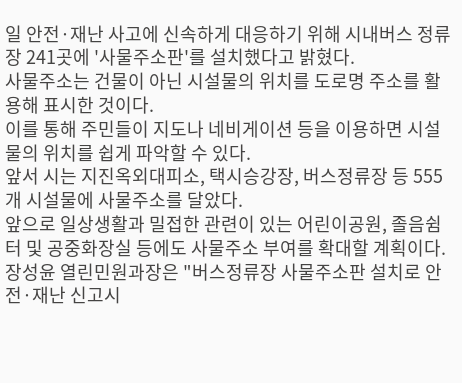일 안전·재난 사고에 신속하게 대응하기 위해 시내버스 정류장 241곳에 '사물주소판'를 설치했다고 밝혔다.
사물주소는 건물이 아닌 시설물의 위치를 도로명 주소를 활용해 표시한 것이다.
이를 통해 주민들이 지도나 네비게이션 등을 이용하면 시설물의 위치를 쉽게 파악할 수 있다.
앞서 시는 지진옥외대피소, 택시승강장, 버스정류장 등 555개 시설물에 사물주소를 달았다.
앞으로 일상생활과 밀접한 관련이 있는 어린이공원, 졸음쉼터 및 공중화장실 등에도 사물주소 부여를 확대할 계획이다.
장성윤 열린민원과장은 "버스정류장 사물주소판 설치로 안전·재난 신고시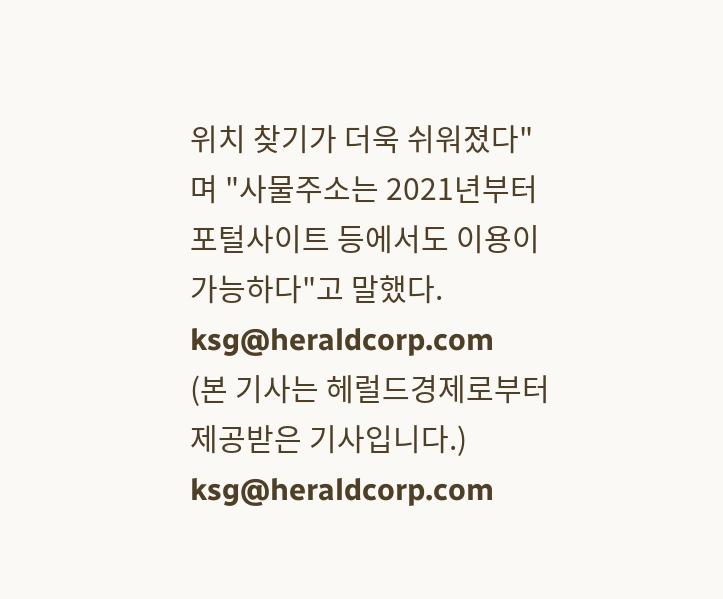위치 찾기가 더욱 쉬워졌다"며 "사물주소는 2021년부터 포털사이트 등에서도 이용이 가능하다"고 말했다.
ksg@heraldcorp.com
(본 기사는 헤럴드경제로부터 제공받은 기사입니다.)
ksg@heraldcorp.com